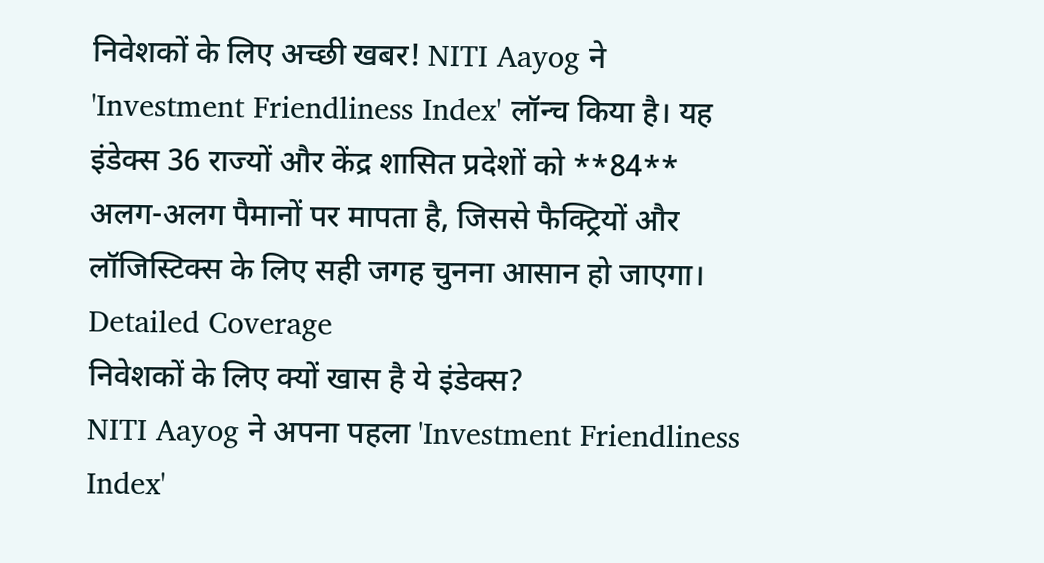निवेशकों के लिए अच्छी खबर! NITI Aayog ने 'Investment Friendliness Index' लॉन्च किया है। यह इंडेक्स 36 राज्यों और केंद्र शासित प्रदेशों को **84** अलग-अलग पैमानों पर मापता है, जिससे फैक्ट्रियों और लॉजिस्टिक्स के लिए सही जगह चुनना आसान हो जाएगा।
Detailed Coverage
निवेशकों के लिए क्यों खास है ये इंडेक्स?
NITI Aayog ने अपना पहला 'Investment Friendliness Index'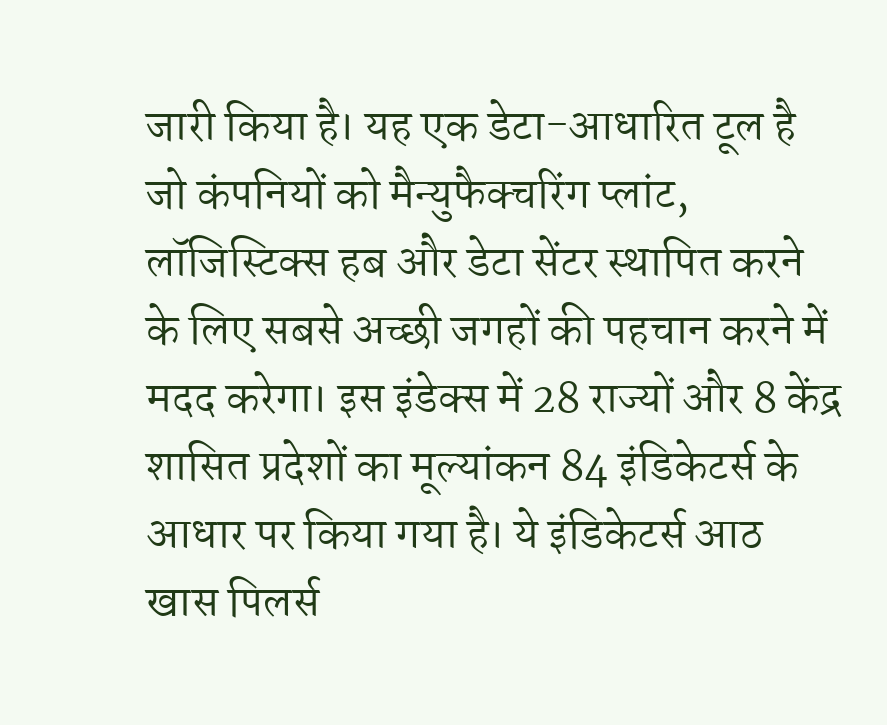जारी किया है। यह एक डेटा-आधारित टूल है जो कंपनियों को मैन्युफैक्चरिंग प्लांट, लॉजिस्टिक्स हब और डेटा सेंटर स्थापित करने के लिए सबसे अच्छी जगहों की पहचान करने में मदद करेगा। इस इंडेक्स में 28 राज्यों और 8 केंद्र शासित प्रदेशों का मूल्यांकन 84 इंडिकेटर्स के आधार पर किया गया है। ये इंडिकेटर्स आठ खास पिलर्स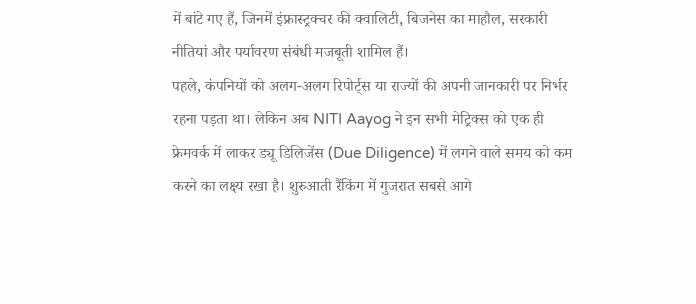में बांटे गए हैं, जिनमें इंफ्रास्ट्रक्चर की क्वालिटी, बिजनेस का माहौल, सरकारी नीतियां और पर्यावरण संबंधी मजबूती शामिल हैं।
पहले, कंपनियों को अलग-अलग रिपोर्ट्स या राज्यों की अपनी जानकारी पर निर्भर रहना पड़ता था। लेकिन अब NITI Aayog ने इन सभी मेट्रिक्स को एक ही फ्रेमवर्क में लाकर ड्यू डिलिजेंस (Due Diligence) में लगने वाले समय को कम करने का लक्ष्य रखा है। शुरुआती रैंकिंग में गुजरात सबसे आगे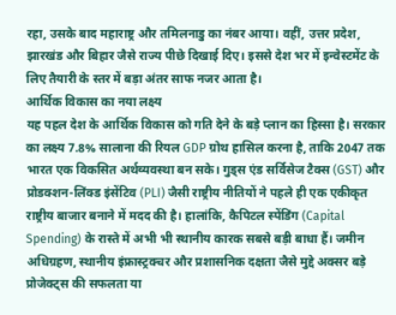रहा, उसके बाद महाराष्ट्र और तमिलनाडु का नंबर आया। वहीं, उत्तर प्रदेश, झारखंड और बिहार जैसे राज्य पीछे दिखाई दिए। इससे देश भर में इन्वेस्टमेंट के लिए तैयारी के स्तर में बड़ा अंतर साफ नजर आता है।
आर्थिक विकास का नया लक्ष्य
यह पहल देश के आर्थिक विकास को गति देने के बड़े प्लान का हिस्सा है। सरकार का लक्ष्य 7.8% सालाना की रियल GDP ग्रोथ हासिल करना है, ताकि 2047 तक भारत एक विकसित अर्थव्यवस्था बन सके। गुड्स एंड सर्विसेज टैक्स (GST) और प्रोडक्शन-लिंक्ड इंसेंटिव (PLI) जैसी राष्ट्रीय नीतियों ने पहले ही एक एकीकृत राष्ट्रीय बाजार बनाने में मदद की है। हालांकि, कैपिटल स्पेंडिंग (Capital Spending) के रास्ते में अभी भी स्थानीय कारक सबसे बड़ी बाधा हैं। जमीन अधिग्रहण, स्थानीय इंफ्रास्ट्रक्चर और प्रशासनिक दक्षता जैसे मुद्दे अक्सर बड़े प्रोजेक्ट्स की सफलता या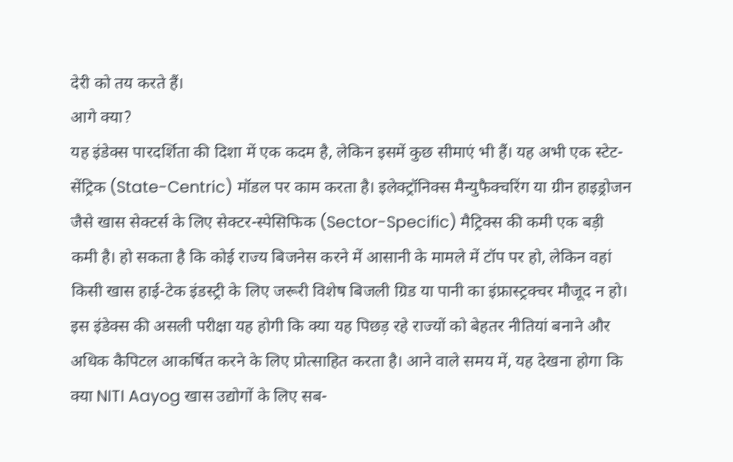देरी को तय करते हैं।
आगे क्या?
यह इंडेक्स पारदर्शिता की दिशा में एक कदम है, लेकिन इसमें कुछ सीमाएं भी हैं। यह अभी एक स्टेट-सेंट्रिक (State-Centric) मॉडल पर काम करता है। इलेक्ट्रॉनिक्स मैन्युफैक्चरिंग या ग्रीन हाइड्रोजन जैसे खास सेक्टर्स के लिए सेक्टर-स्पेसिफिक (Sector-Specific) मैट्रिक्स की कमी एक बड़ी कमी है। हो सकता है कि कोई राज्य बिजनेस करने में आसानी के मामले में टॉप पर हो, लेकिन वहां किसी खास हाई-टेक इंडस्ट्री के लिए जरूरी विशेष बिजली ग्रिड या पानी का इंफ्रास्ट्रक्चर मौजूद न हो। इस इंडेक्स की असली परीक्षा यह होगी कि क्या यह पिछड़ रहे राज्यों को बेहतर नीतियां बनाने और अधिक कैपिटल आकर्षित करने के लिए प्रोत्साहित करता है। आने वाले समय में, यह देखना होगा कि क्या NITI Aayog खास उद्योगों के लिए सब-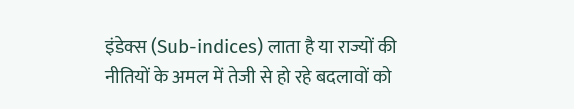इंडेक्स (Sub-indices) लाता है या राज्यों की नीतियों के अमल में तेजी से हो रहे बदलावों को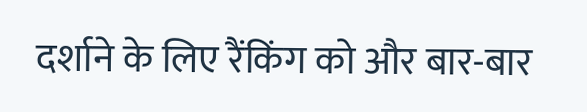दर्शाने के लिए रैंकिंग को और बार-बार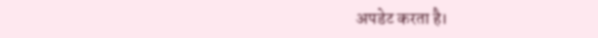अपडेट करता है।